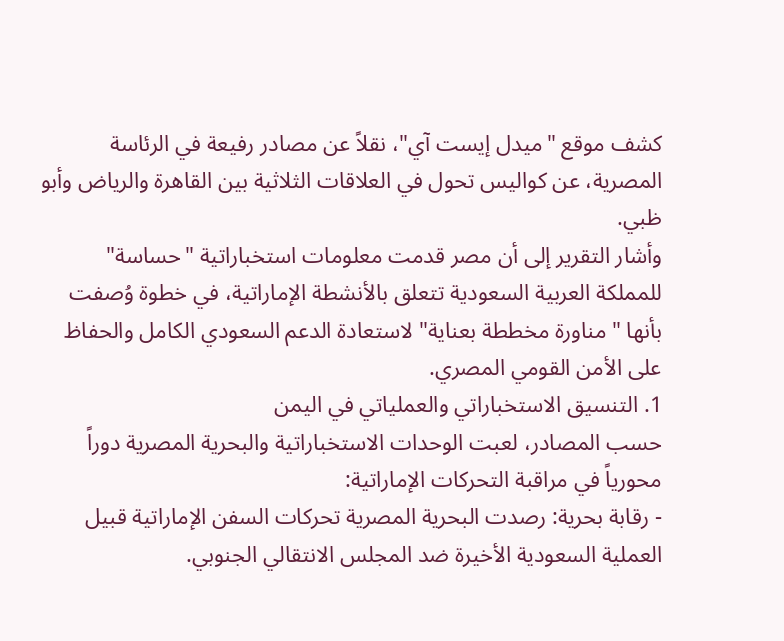كشف موقع "ميدل إيست آي"، نقلاً عن مصادر رفيعة في الرئاسة المصرية، عن كواليس تحول في العلاقات الثلاثية بين القاهرة والرياض وأبو ظبي.
وأشار التقرير إلى أن مصر قدمت معلومات استخباراتية "حساسة" للمملكة العربية السعودية تتعلق بالأنشطة الإماراتية، في خطوة وُصفت بأنها "مناورة مخططة بعناية" لاستعادة الدعم السعودي الكامل والحفاظ على الأمن القومي المصري.
1. التنسيق الاستخباراتي والعملياتي في اليمن
حسب المصادر، لعبت الوحدات الاستخباراتية والبحرية المصرية دوراً محورياً في مراقبة التحركات الإماراتية:
- رقابة بحرية: رصدت البحرية المصرية تحركات السفن الإماراتية قبيل العملية السعودية الأخيرة ضد المجلس الانتقالي الجنوبي.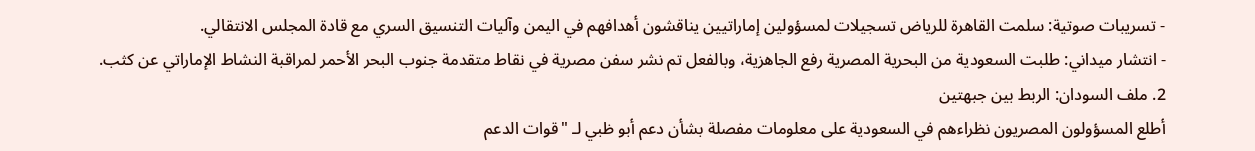- تسريبات صوتية: سلمت القاهرة للرياض تسجيلات لمسؤولين إماراتيين يناقشون أهدافهم في اليمن وآليات التنسيق السري مع قادة المجلس الانتقالي.
- انتشار ميداني: طلبت السعودية من البحرية المصرية رفع الجاهزية، وبالفعل تم نشر سفن مصرية في نقاط متقدمة جنوب البحر الأحمر لمراقبة النشاط الإماراتي عن كثب.
2. ملف السودان: الربط بين جبهتين
أطلع المسؤولون المصريون نظراءهم في السعودية على معلومات مفصلة بشأن دعم أبو ظبي لـ "قوات الدعم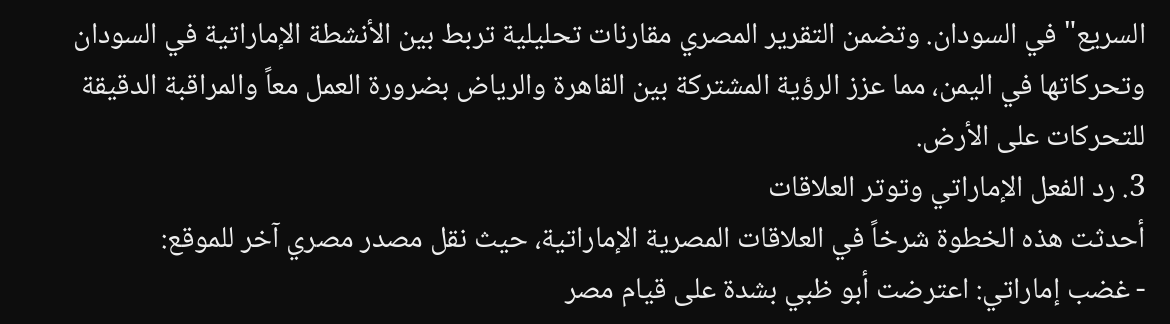السريع" في السودان. وتضمن التقرير المصري مقارنات تحليلية تربط بين الأنشطة الإماراتية في السودان وتحركاتها في اليمن، مما عزز الرؤية المشتركة بين القاهرة والرياض بضرورة العمل معاً والمراقبة الدقيقة للتحركات على الأرض.
3. رد الفعل الإماراتي وتوتر العلاقات
أحدثت هذه الخطوة شرخاً في العلاقات المصرية الإماراتية، حيث نقل مصدر مصري آخر للموقع:
- غضب إماراتي: اعترضت أبو ظبي بشدة على قيام مصر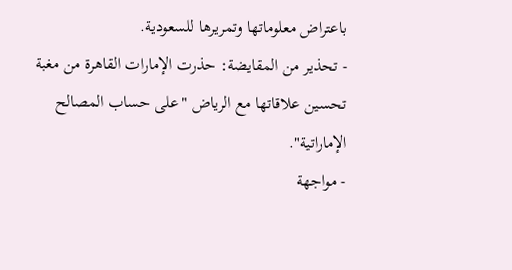باعتراض معلوماتها وتمريرها للسعودية.
- تحذير من المقايضة: حذرت الإمارات القاهرة من مغبة تحسين علاقاتها مع الرياض "على حساب المصالح الإماراتية".
- مواجهة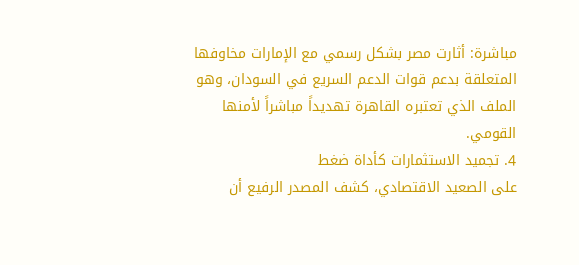مباشرة: أثارت مصر بشكل رسمي مع الإمارات مخاوفها المتعلقة بدعم قوات الدعم السريع في السودان، وهو الملف الذي تعتبره القاهرة تهديداً مباشراً لأمنها القومي.
4. تجميد الاستثمارات كأداة ضغط
على الصعيد الاقتصادي، كشف المصدر الرفيع أن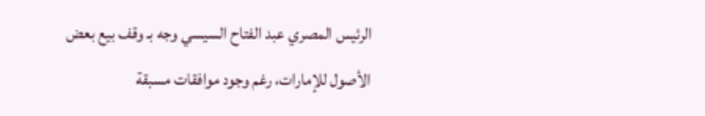الرئيس المصري عبد الفتاح السيسي وجه بـ وقف بيع بعض الأصول للإمارات، رغم وجود موافقات مسبقة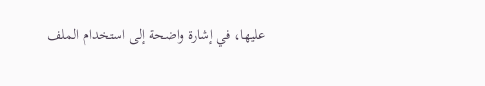عليها، في إشارة واضحة إلى استخدام الملف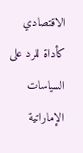الاقتصادي كأداة للرد على السياسات الإماراتية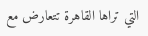التي تراها القاهرة تتعارض مع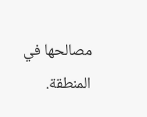مصالحها في المنطقة.